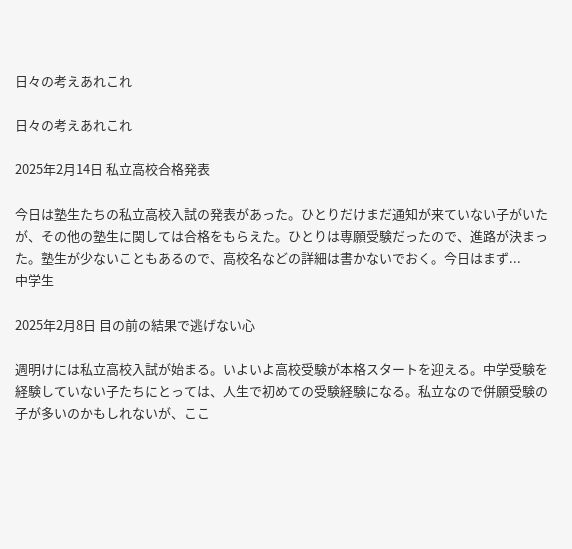日々の考えあれこれ

日々の考えあれこれ

2025年2月14日 私立高校合格発表

今日は塾生たちの私立高校入試の発表があった。ひとりだけまだ通知が来ていない子がいたが、その他の塾生に関しては合格をもらえた。ひとりは専願受験だったので、進路が決まった。塾生が少ないこともあるので、高校名などの詳細は書かないでおく。今日はまず...
中学生

2025年2月8日 目の前の結果で逃げない心

週明けには私立高校入試が始まる。いよいよ高校受験が本格スタートを迎える。中学受験を経験していない子たちにとっては、人生で初めての受験経験になる。私立なので併願受験の子が多いのかもしれないが、ここ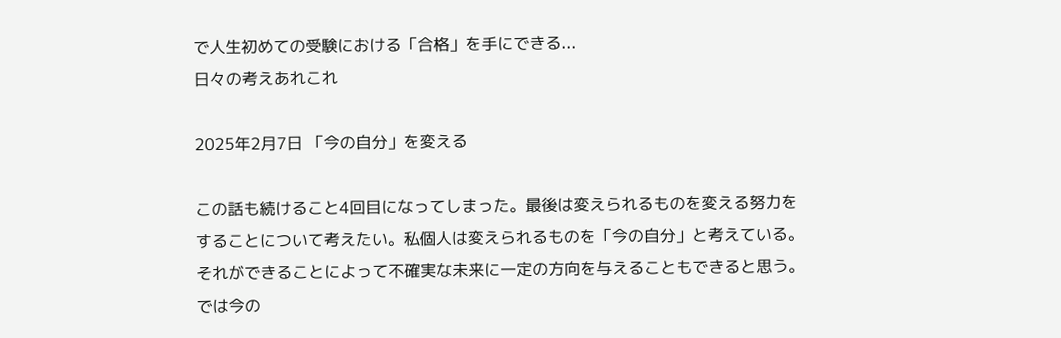で人生初めての受験における「合格」を手にできる...
日々の考えあれこれ

2025年2月7日 「今の自分」を変える

この話も続けること4回目になってしまった。最後は変えられるものを変える努力をすることについて考えたい。私個人は変えられるものを「今の自分」と考えている。それができることによって不確実な未来に一定の方向を与えることもできると思う。では今の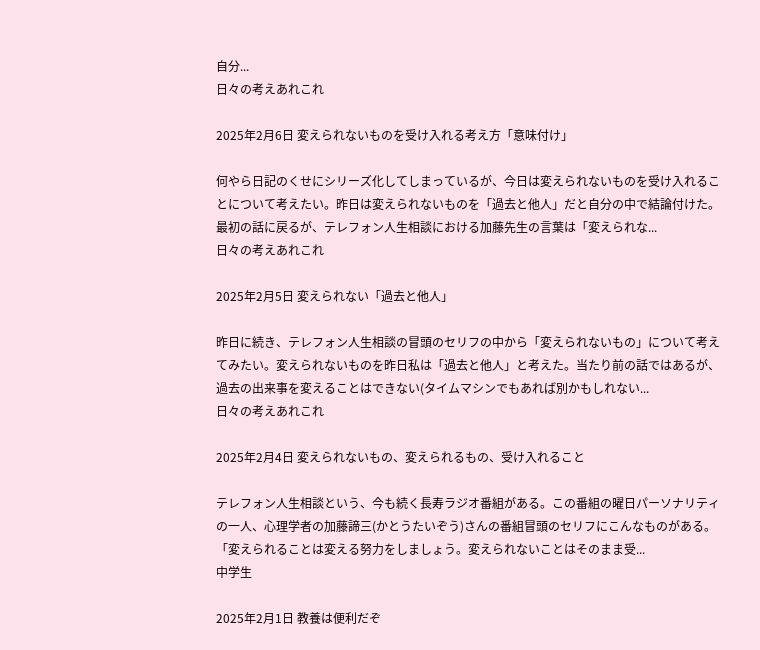自分...
日々の考えあれこれ

2025年2月6日 変えられないものを受け入れる考え方「意味付け」

何やら日記のくせにシリーズ化してしまっているが、今日は変えられないものを受け入れることについて考えたい。昨日は変えられないものを「過去と他人」だと自分の中で結論付けた。最初の話に戻るが、テレフォン人生相談における加藤先生の言葉は「変えられな...
日々の考えあれこれ

2025年2月5日 変えられない「過去と他人」

昨日に続き、テレフォン人生相談の冒頭のセリフの中から「変えられないもの」について考えてみたい。変えられないものを昨日私は「過去と他人」と考えた。当たり前の話ではあるが、過去の出来事を変えることはできない(タイムマシンでもあれば別かもしれない...
日々の考えあれこれ

2025年2月4日 変えられないもの、変えられるもの、受け入れること

テレフォン人生相談という、今も続く長寿ラジオ番組がある。この番組の曜日パーソナリティの一人、心理学者の加藤諦三(かとうたいぞう)さんの番組冒頭のセリフにこんなものがある。「変えられることは変える努力をしましょう。変えられないことはそのまま受...
中学生

2025年2月1日 教養は便利だぞ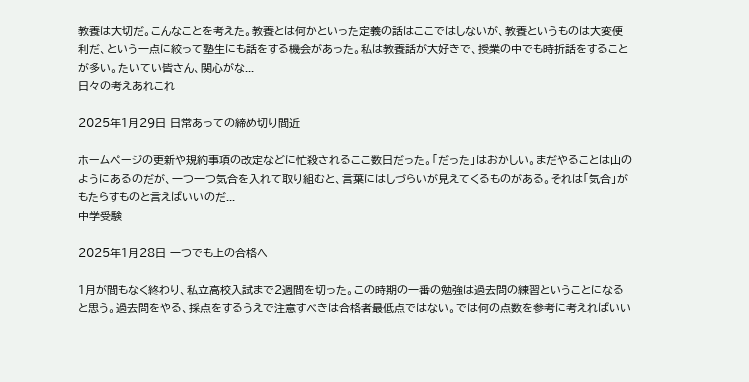教養は大切だ。こんなことを考えた。教養とは何かといった定義の話はここではしないが、教養というものは大変便利だ、という一点に絞って塾生にも話をする機会があった。私は教養話が大好きで、授業の中でも時折話をすることが多い。たいてい皆さん、関心がな...
日々の考えあれこれ

2025年1月29日 日常あっての締め切り間近

ホームページの更新や規約事項の改定などに忙殺されるここ数日だった。「だった」はおかしい。まだやることは山のようにあるのだが、一つ一つ気合を入れて取り組むと、言葉にはしづらいが見えてくるものがある。それは「気合」がもたらすものと言えばいいのだ...
中学受験

2025年1月28日 一つでも上の合格へ

1月が間もなく終わり、私立高校入試まで2週間を切った。この時期の一番の勉強は過去問の練習ということになると思う。過去問をやる、採点をするうえで注意すべきは合格者最低点ではない。では何の点数を参考に考えればいい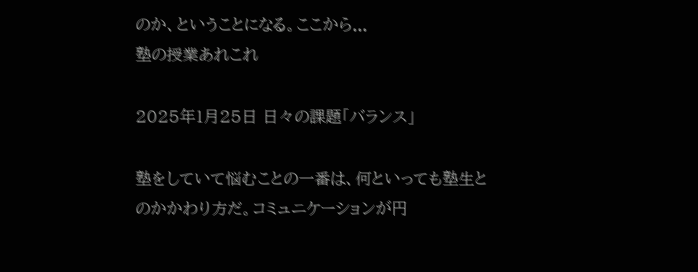のか、ということになる。ここから...
塾の授業あれこれ

2025年1月25日 日々の課題「バランス」

塾をしていて悩むことの一番は、何といっても塾生とのかかわり方だ。コミュニケーションが円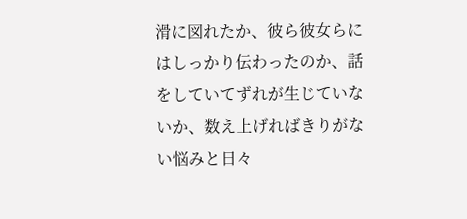滑に図れたか、彼ら彼女らにはしっかり伝わったのか、話をしていてずれが生じていないか、数え上げればきりがない悩みと日々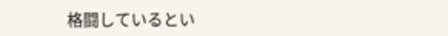格闘しているとい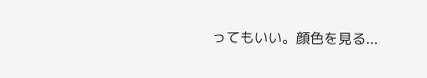ってもいい。顔色を見る...